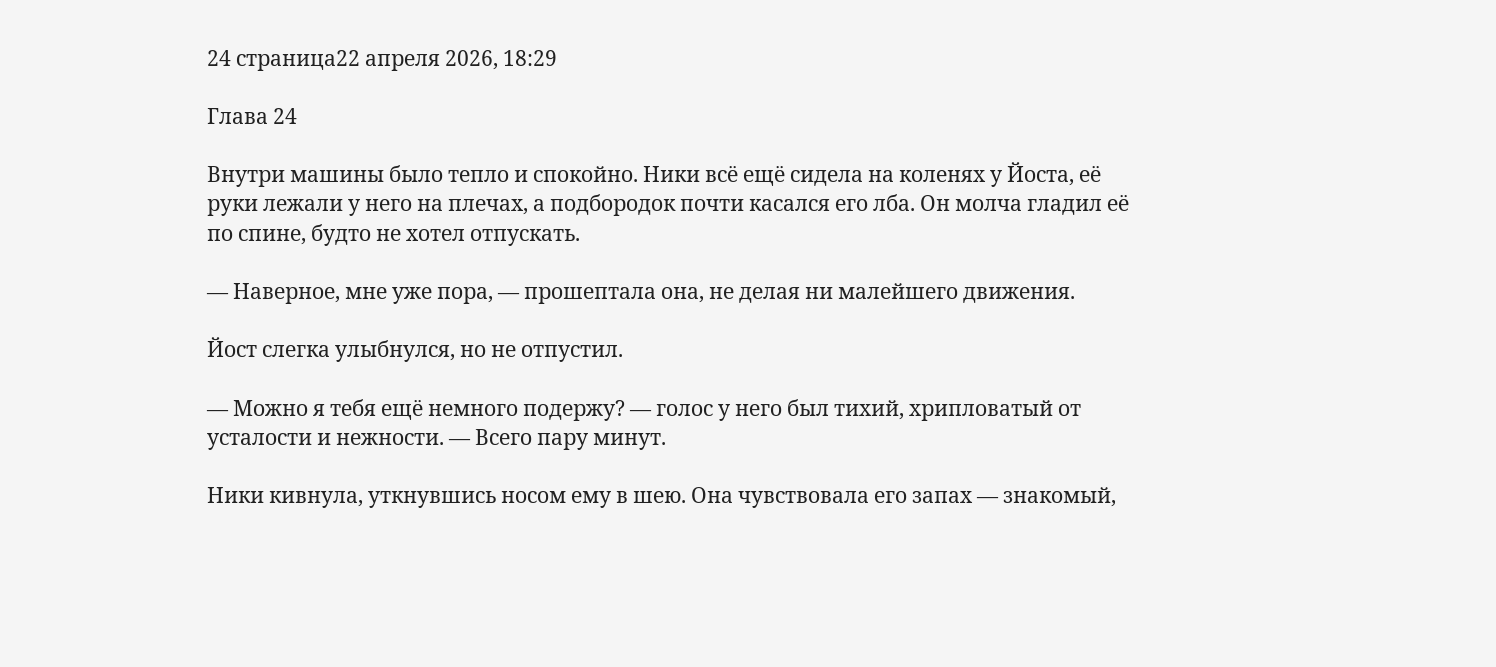24 страница22 апреля 2026, 18:29

Глава 24

Внутри машины было тепло и спокойно. Ники всё ещё сидела на коленях у Йоста, её руки лежали у него на плечах, а подбородок почти касался его лба. Он молча гладил её по спине, будто не хотел отпускать.

— Наверное, мне уже пора, — прошептала она, не делая ни малейшего движения.

Йост слегка улыбнулся, но не отпустил.

— Можно я тебя ещё немного подержу? — голос у него был тихий, хрипловатый от усталости и нежности. — Всего пару минут.

Ники кивнула, уткнувшись носом ему в шею. Она чувствовала его запах — знакомый,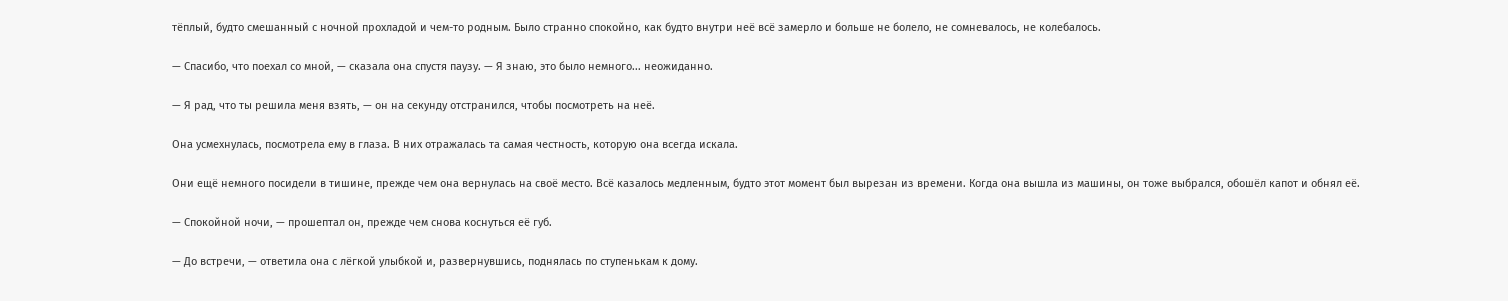тёплый, будто смешанный с ночной прохладой и чем-то родным. Было странно спокойно, как будто внутри неё всё замерло и больше не болело, не сомневалось, не колебалось.

— Спасибо, что поехал со мной, — сказала она спустя паузу. — Я знаю, это было немного... неожиданно.

— Я рад, что ты решила меня взять, — он на секунду отстранился, чтобы посмотреть на неё.

Она усмехнулась, посмотрела ему в глаза. В них отражалась та самая честность, которую она всегда искала.

Они ещё немного посидели в тишине, прежде чем она вернулась на своё место. Всё казалось медленным, будто этот момент был вырезан из времени. Когда она вышла из машины, он тоже выбрался, обошёл капот и обнял её.

— Спокойной ночи, — прошептал он, прежде чем снова коснуться её губ.

— До встречи, — ответила она с лёгкой улыбкой и, развернувшись, поднялась по ступенькам к дому.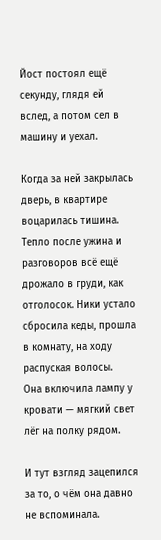Йост постоял ещё секунду, глядя ей вслед, а потом сел в машину и уехал.

Когда за ней закрылась дверь, в квартире воцарилась тишина. Тепло после ужина и разговоров всё ещё дрожало в груди, как отголосок. Ники устало сбросила кеды, прошла в комнату, на ходу распуская волосы.
Она включила лампу у кровати — мягкий свет лёг на полку рядом.

И тут взгляд зацепился за то, о чём она давно не вспоминала.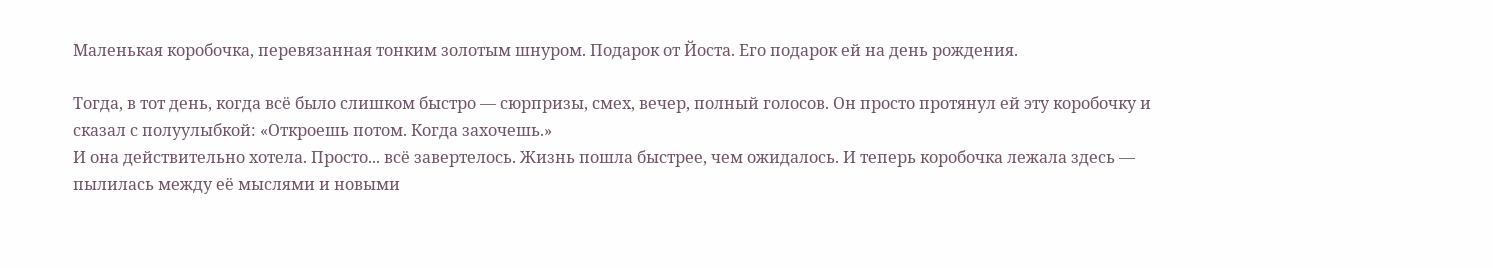Маленькая коробочка, перевязанная тонким золотым шнуром. Подарок от Йоста. Его подарок ей на день рождения.

Тогда, в тот день, когда всё было слишком быстро — сюрпризы, смех, вечер, полный голосов. Он просто протянул ей эту коробочку и сказал с полуулыбкой: «Откроешь потом. Когда захочешь.»
И она действительно хотела. Просто... всё завертелось. Жизнь пошла быстрее, чем ожидалось. И теперь коробочка лежала здесь — пылилась между её мыслями и новыми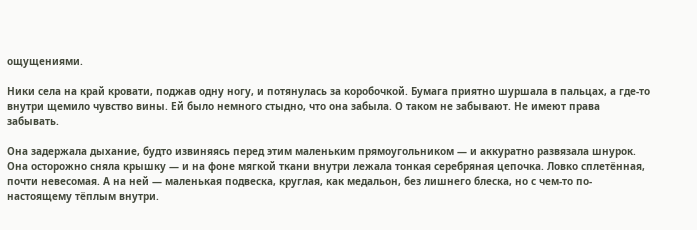ощущениями.

Ники села на край кровати, поджав одну ногу, и потянулась за коробочкой. Бумага приятно шуршала в пальцах, а где-то внутри щемило чувство вины. Ей было немного стыдно, что она забыла. О таком не забывают. Не имеют права забывать.

Она задержала дыхание, будто извиняясь перед этим маленьким прямоугольником — и аккуратно развязала шнурок.
Она осторожно сняла крышку — и на фоне мягкой ткани внутри лежала тонкая серебряная цепочка. Ловко сплетённая, почти невесомая. А на ней — маленькая подвеска, круглая, как медальон, без лишнего блеска, но с чем-то по-настоящему тёплым внутри.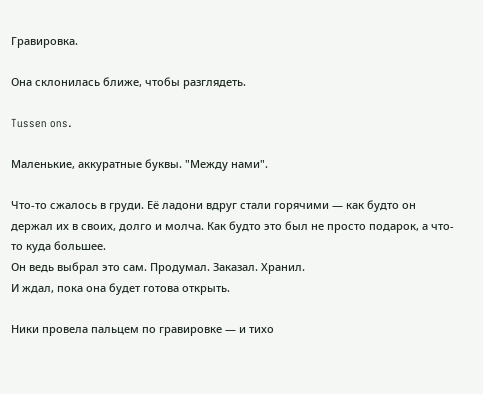Гравировка.

Она склонилась ближе, чтобы разглядеть.

Tussen ons.

Маленькие, аккуратные буквы. "Между нами".

Что-то сжалось в груди. Её ладони вдруг стали горячими — как будто он держал их в своих, долго и молча. Как будто это был не просто подарок, а что-то куда большее.
Он ведь выбрал это сам. Продумал. Заказал. Хранил.
И ждал, пока она будет готова открыть.

Ники провела пальцем по гравировке — и тихо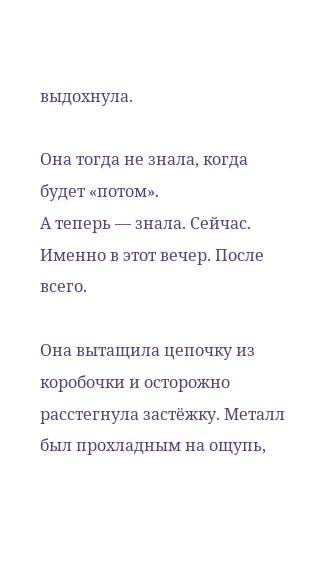выдохнула.

Она тогда не знала, когда будет «потом».
А теперь — знала. Сейчас. Именно в этот вечер. После всего.

Она вытащила цепочку из коробочки и осторожно расстегнула застёжку. Металл был прохладным на ощупь,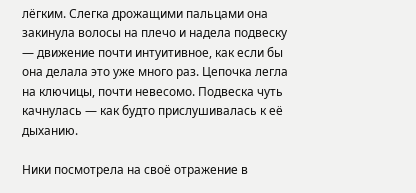лёгким. Слегка дрожащими пальцами она закинула волосы на плечо и надела подвеску — движение почти интуитивное, как если бы она делала это уже много раз. Цепочка легла на ключицы, почти невесомо. Подвеска чуть качнулась — как будто прислушивалась к её дыханию.

Ники посмотрела на своё отражение в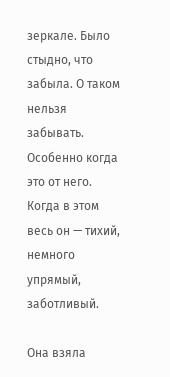зеркале. Было стыдно, что забыла. О таком нельзя забывать. Особенно когда это от него. Когда в этом весь он — тихий, немного упрямый, заботливый.

Она взяла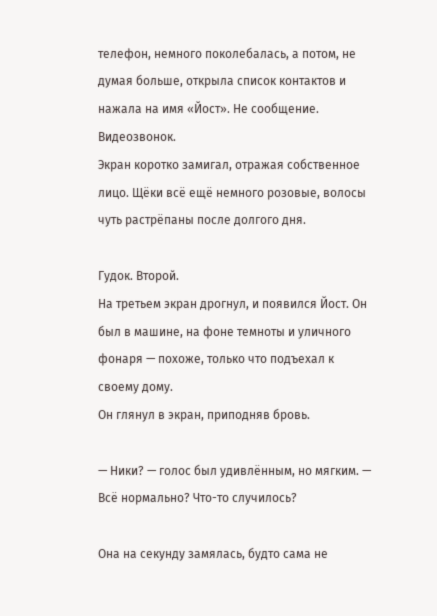телефон, немного поколебалась, а потом, не думая больше, открыла список контактов и нажала на имя «Йост». Не сообщение. Видеозвонок.
Экран коротко замигал, отражая собственное лицо. Щёки всё ещё немного розовые, волосы чуть растрёпаны после долгого дня.

Гудок. Второй.
На третьем экран дрогнул, и появился Йост. Он был в машине, на фоне темноты и уличного фонаря — похоже, только что подъехал к своему дому.
Он глянул в экран, приподняв бровь.

— Ники? — голос был удивлённым, но мягким. — Всё нормально? Что-то случилось?

Она на секунду замялась, будто сама не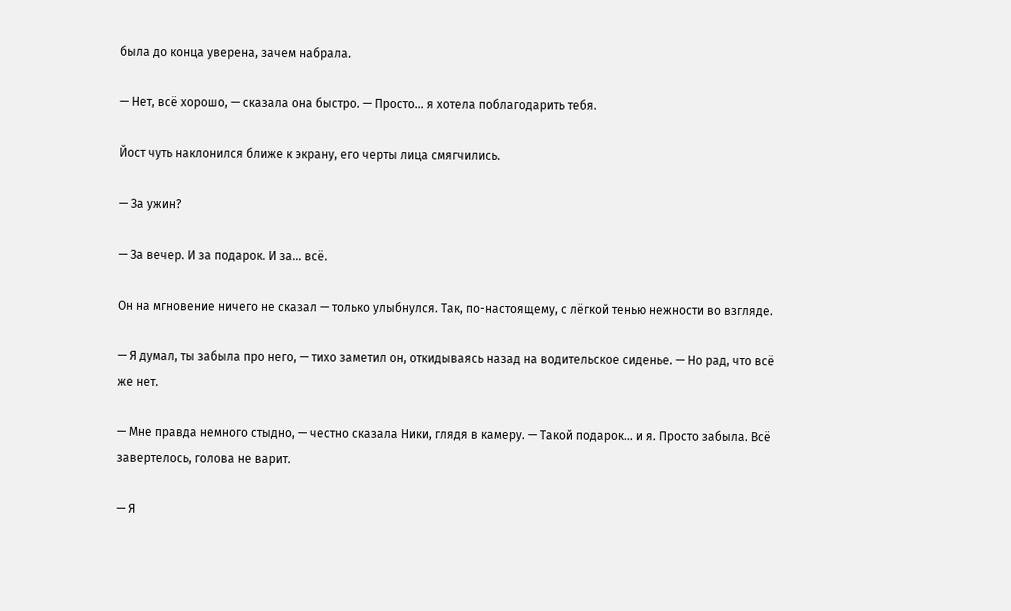была до конца уверена, зачем набрала.

— Нет, всё хорошо, — сказала она быстро. — Просто... я хотела поблагодарить тебя.

Йост чуть наклонился ближе к экрану, его черты лица смягчились.

— За ужин?

— За вечер. И за подарок. И за... всё.

Он на мгновение ничего не сказал — только улыбнулся. Так, по-настоящему, с лёгкой тенью нежности во взгляде.

— Я думал, ты забыла про него, — тихо заметил он, откидываясь назад на водительское сиденье. — Но рад, что всё же нет.

— Мне правда немного стыдно, — честно сказала Ники, глядя в камеру. — Такой подарок... и я. Просто забыла. Всё завертелось, голова не варит.

— Я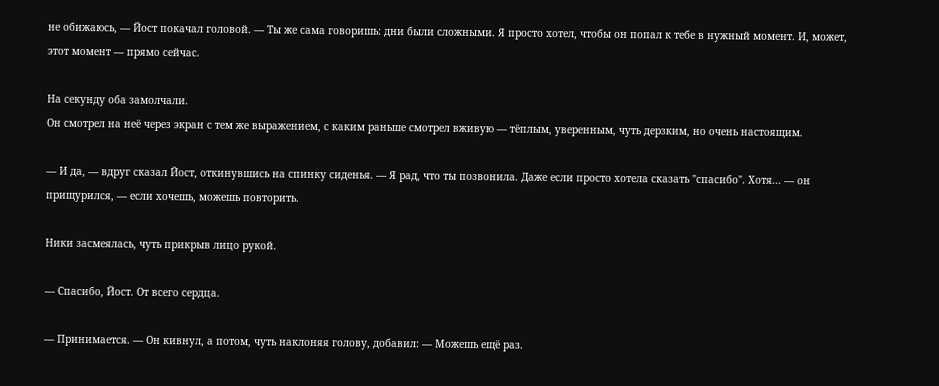не обижаюсь, — Йост покачал головой. — Ты же сама говоришь: дни были сложными. Я просто хотел, чтобы он попал к тебе в нужный момент. И, может, этот момент — прямо сейчас.

На секунду оба замолчали.
Он смотрел на неё через экран с тем же выражением, с каким раньше смотрел вживую — тёплым, уверенным, чуть дерзким, но очень настоящим.

— И да, — вдруг сказал Йост, откинувшись на спинку сиденья. — Я рад, что ты позвонила. Даже если просто хотела сказать "спасибо". Хотя... — он прищурился, — если хочешь, можешь повторить.

Ники засмеялась, чуть прикрыв лицо рукой.

— Спасибо, Йост. От всего сердца.

— Принимается. — Он кивнул, а потом, чуть наклоняя голову, добавил: — Можешь ещё раз.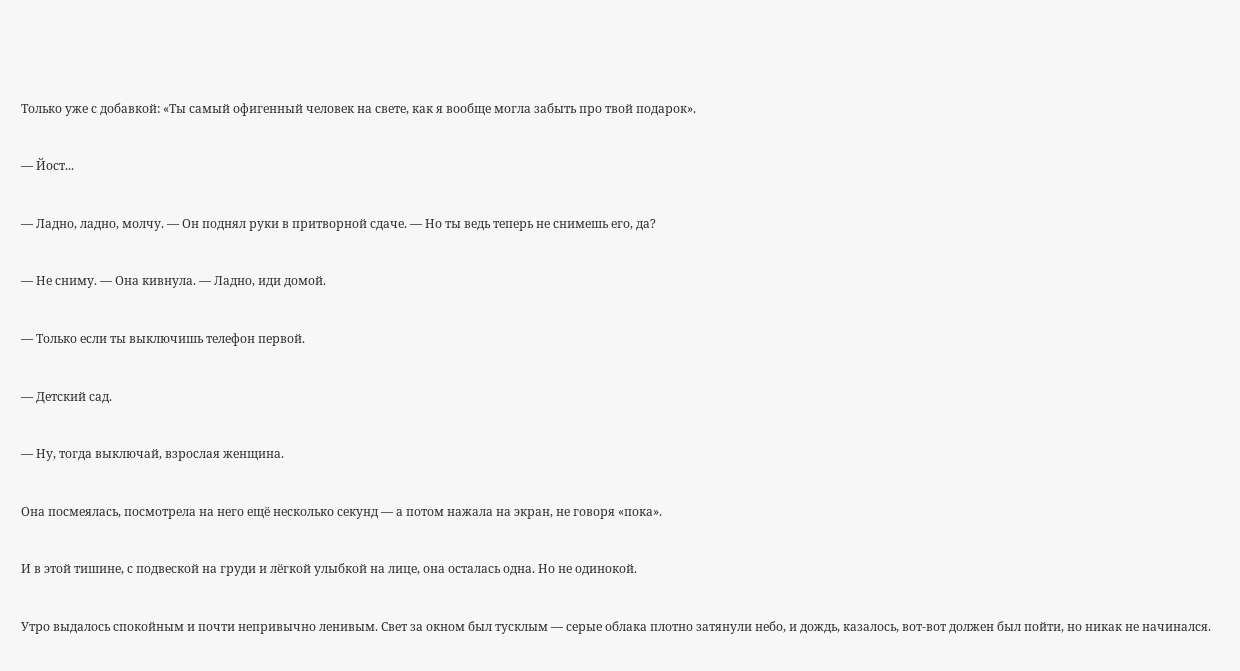Только уже с добавкой: «Ты самый офигенный человек на свете, как я вообще могла забыть про твой подарок».

— Йост...

— Ладно, ладно, молчу. — Он поднял руки в притворной сдаче. — Но ты ведь теперь не снимешь его, да?

— Не сниму. — Она кивнула. — Ладно, иди домой.

— Только если ты выключишь телефон первой.

— Детский сад.

— Ну, тогда выключай, взрослая женщина.

Она посмеялась, посмотрела на него ещё несколько секунд — а потом нажала на экран, не говоря «пока».

И в этой тишине, с подвеской на груди и лёгкой улыбкой на лице, она осталась одна. Но не одинокой.

Утро выдалось спокойным и почти непривычно ленивым. Свет за окном был тусклым — серые облака плотно затянули небо, и дождь, казалось, вот-вот должен был пойти, но никак не начинался.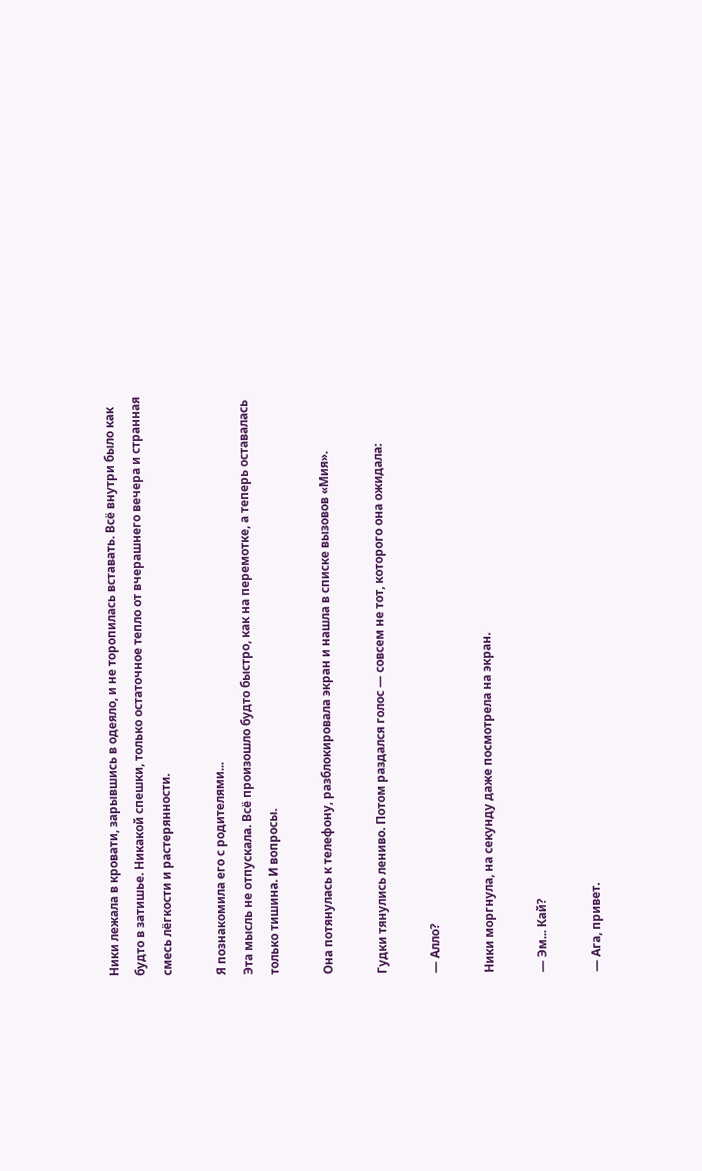Ники лежала в кровати, зарывшись в одеяло, и не торопилась вставать. Всё внутри было как будто в затишье. Никакой спешки, только остаточное тепло от вчерашнего вечера и странная смесь лёгкости и растерянности.

Я познакомила его с родителями...
Эта мысль не отпускала. Всё произошло будто быстро, как на перемотке, а теперь оставалась только тишина. И вопросы.

Она потянулась к телефону, разблокировала экран и нашла в списке вызовов «Мия».

Гудки тянулись лениво. Потом раздался голос — совсем не тот, которого она ожидала:

— Алло?

Ники моргнула, на секунду даже посмотрела на экран.

— Эм... Кай?

— Ага, привет.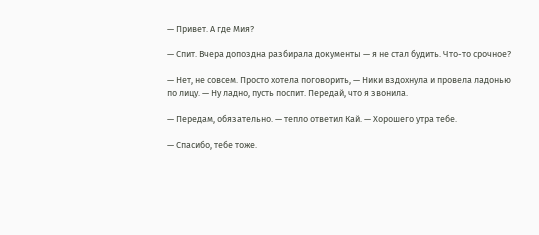— Привет. А где Мия?

— Спит. Вчера допоздна разбирала документы — я не стал будить. Что-то срочное?

— Нет, не совсем. Просто хотела поговорить, — Ники вздохнула и провела ладонью по лицу. — Ну ладно, пусть поспит. Передай, что я звонила.

— Передам, обязательно. — тепло ответил Кай. — Хорошего утра тебе.

— Спасибо, тебе тоже.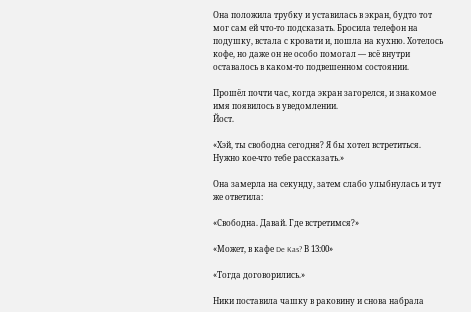Она положила трубку и уставилась в экран, будто тот мог сам ей что-то подсказать. Бросила телефон на подушку, встала с кровати и, пошла на кухню. Хотелось кофе, но даже он не особо помогал — всё внутри оставалось в каком-то подвешенном состоянии.

Прошёл почти час, когда экран загорелся, и знакомое имя появилось в уведомлении.
Йост.

«Хэй, ты свободна сегодня? Я бы хотел встретиться. Нужно кое-что тебе рассказать.»

Она замерла на секунду, затем слабо улыбнулась и тут же ответила:

«Свободна. Давай. Где встретимся?»

«Может, в кафе De Kas? В 13:00»

«Тогда договорились.»

Ники поставила чашку в раковину и снова набрала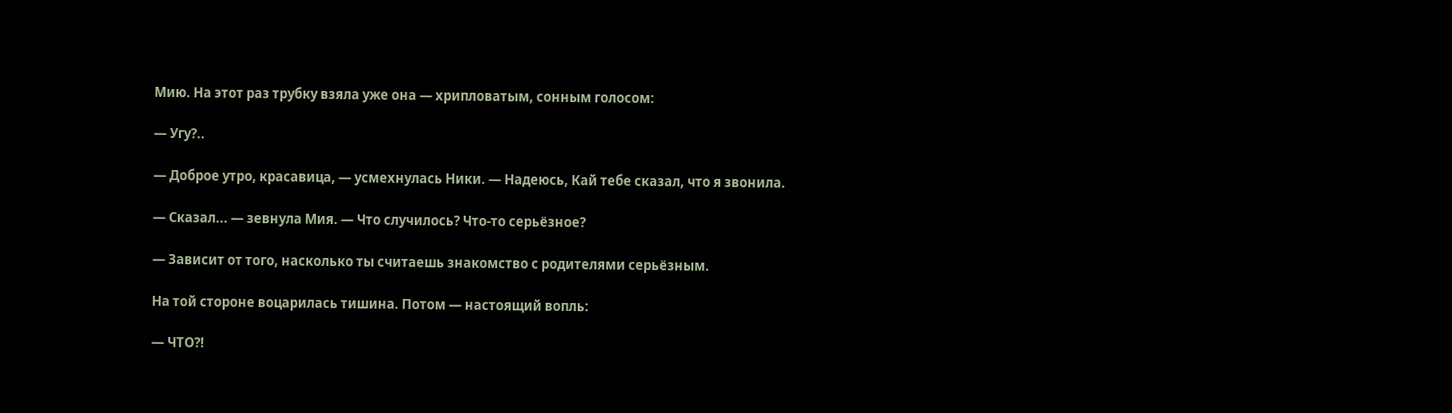Мию. На этот раз трубку взяла уже она — хрипловатым, сонным голосом:

— Угу?..

— Доброе утро, красавица, — усмехнулась Ники. — Надеюсь, Кай тебе сказал, что я звонила.

— Сказал... — зевнула Мия. — Что случилось? Что-то серьёзное?

— Зависит от того, насколько ты считаешь знакомство с родителями серьёзным.

На той стороне воцарилась тишина. Потом — настоящий вопль:

— ЧТО?!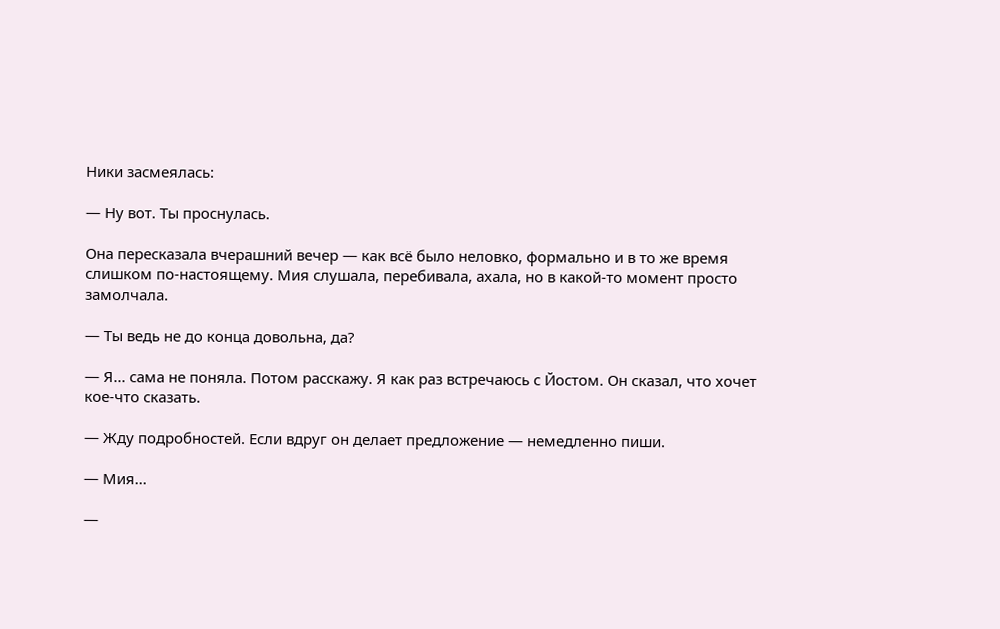Ники засмеялась:

— Ну вот. Ты проснулась.

Она пересказала вчерашний вечер — как всё было неловко, формально и в то же время слишком по-настоящему. Мия слушала, перебивала, ахала, но в какой-то момент просто замолчала.

— Ты ведь не до конца довольна, да?

— Я... сама не поняла. Потом расскажу. Я как раз встречаюсь с Йостом. Он сказал, что хочет кое-что сказать.

— Жду подробностей. Если вдруг он делает предложение — немедленно пиши.

— Мия...

—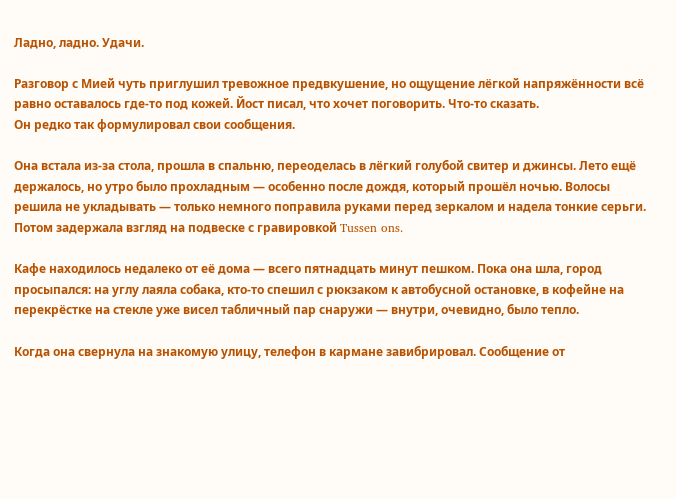Ладно, ладно. Удачи.

Разговор с Мией чуть приглушил тревожное предвкушение, но ощущение лёгкой напряжённости всё равно оставалось где-то под кожей. Йост писал, что хочет поговорить. Что-то сказать.
Он редко так формулировал свои сообщения.

Она встала из-за стола, прошла в спальню, переоделась в лёгкий голубой свитер и джинсы. Лето ещё держалось, но утро было прохладным — особенно после дождя, который прошёл ночью. Волосы решила не укладывать — только немного поправила руками перед зеркалом и надела тонкие серьги. Потом задержала взгляд на подвеске с гравировкой Tussen ons.

Кафе находилось недалеко от её дома — всего пятнадцать минут пешком. Пока она шла, город просыпался: на углу лаяла собака, кто-то спешил с рюкзаком к автобусной остановке, в кофейне на перекрёстке на стекле уже висел табличный пар снаружи — внутри, очевидно, было тепло.

Когда она свернула на знакомую улицу, телефон в кармане завибрировал. Сообщение от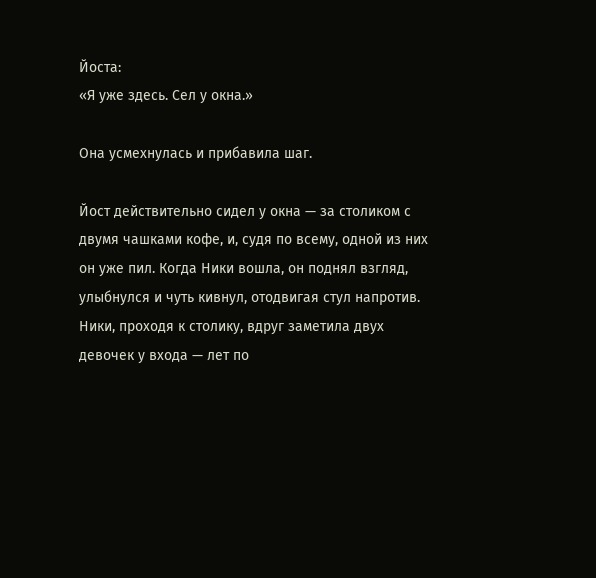Йоста:
«Я уже здесь. Сел у окна.»

Она усмехнулась и прибавила шаг.

Йост действительно сидел у окна — за столиком с двумя чашками кофе, и, судя по всему, одной из них он уже пил. Когда Ники вошла, он поднял взгляд, улыбнулся и чуть кивнул, отодвигая стул напротив.
Ники, проходя к столику, вдруг заметила двух девочек у входа — лет по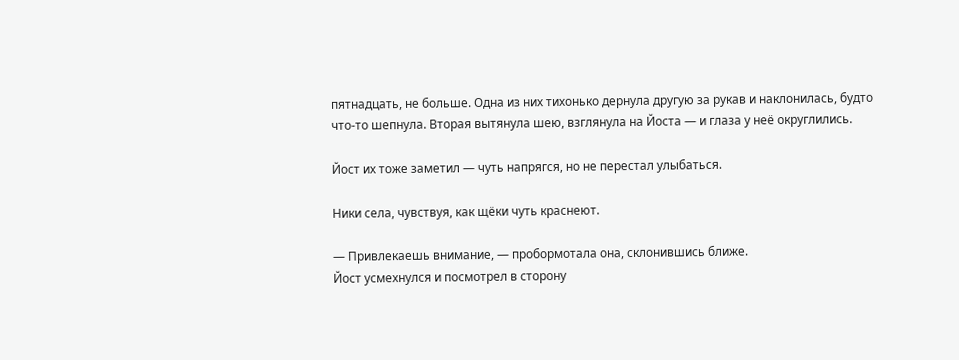пятнадцать, не больше. Одна из них тихонько дернула другую за рукав и наклонилась, будто что-то шепнула. Вторая вытянула шею, взглянула на Йоста — и глаза у неё округлились.

Йост их тоже заметил — чуть напрягся, но не перестал улыбаться.

Ники села, чувствуя, как щёки чуть краснеют.

— Привлекаешь внимание, — пробормотала она, склонившись ближе.
Йост усмехнулся и посмотрел в сторону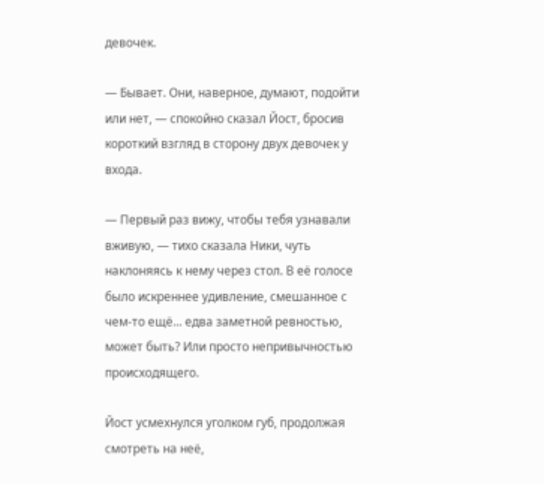девочек.

— Бывает. Они, наверное, думают, подойти или нет, — спокойно сказал Йост, бросив короткий взгляд в сторону двух девочек у входа.

— Первый раз вижу, чтобы тебя узнавали вживую, — тихо сказала Ники, чуть наклоняясь к нему через стол. В её голосе было искреннее удивление, смешанное с чем-то ещё... едва заметной ревностью, может быть? Или просто непривычностью происходящего.

Йост усмехнулся уголком губ, продолжая смотреть на неё,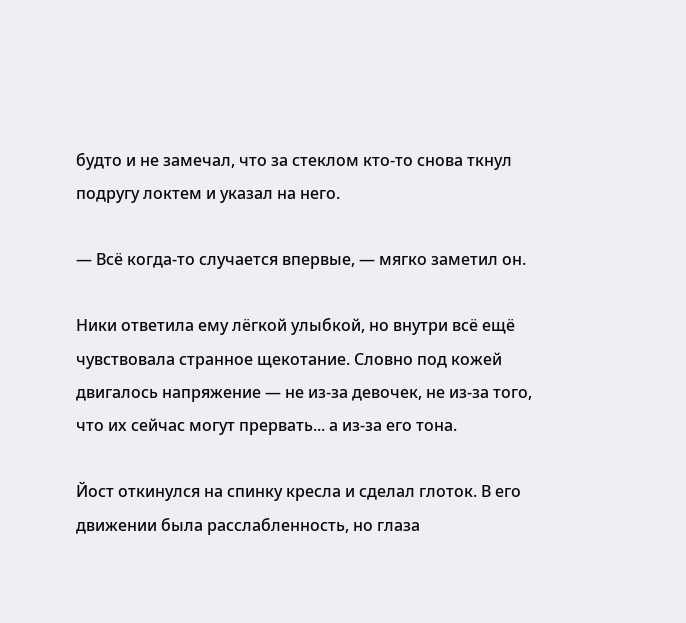будто и не замечал, что за стеклом кто-то снова ткнул подругу локтем и указал на него.

— Всё когда-то случается впервые, — мягко заметил он.

Ники ответила ему лёгкой улыбкой, но внутри всё ещё чувствовала странное щекотание. Словно под кожей двигалось напряжение — не из-за девочек, не из-за того, что их сейчас могут прервать... а из-за его тона.

Йост откинулся на спинку кресла и сделал глоток. В его движении была расслабленность, но глаза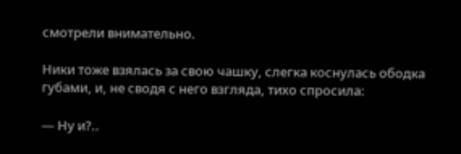смотрели внимательно.

Ники тоже взялась за свою чашку, слегка коснулась ободка губами, и, не сводя с него взгляда, тихо спросила:

— Ну и?..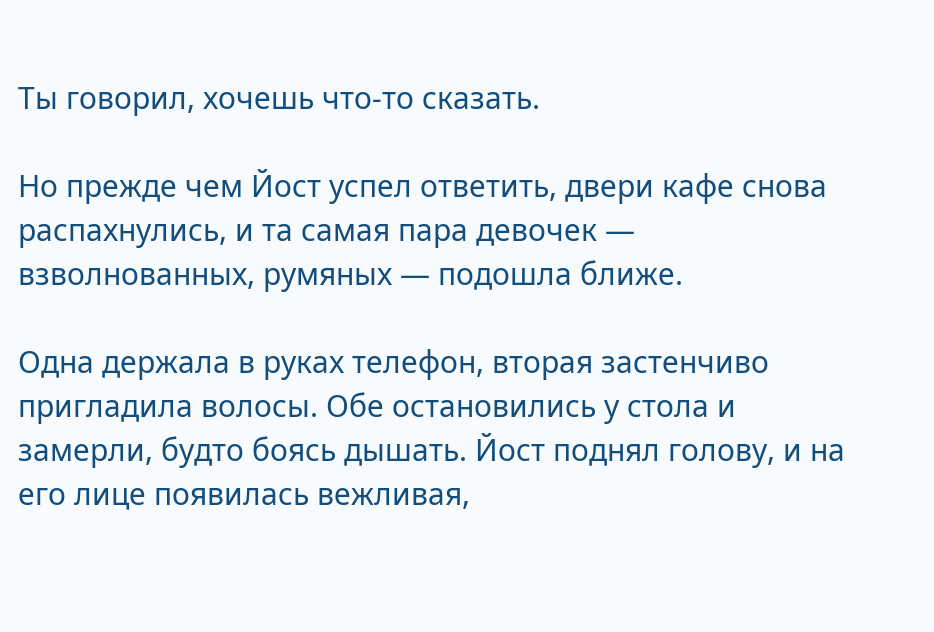Ты говорил, хочешь что-то сказать.

Но прежде чем Йост успел ответить, двери кафе снова распахнулись, и та самая пара девочек — взволнованных, румяных — подошла ближе.

Одна держала в руках телефон, вторая застенчиво пригладила волосы. Обе остановились у стола и замерли, будто боясь дышать. Йост поднял голову, и на его лице появилась вежливая,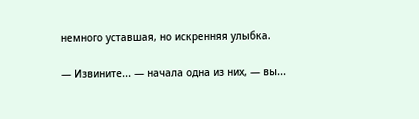немного уставшая, но искренняя улыбка.

— Извините... — начала одна из них, — вы...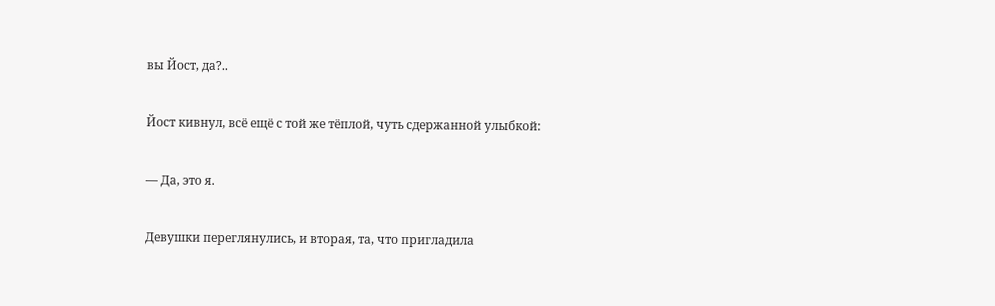вы Йост, да?..

Йост кивнул, всё ещё с той же тёплой, чуть сдержанной улыбкой:

— Да, это я.

Девушки переглянулись, и вторая, та, что пригладила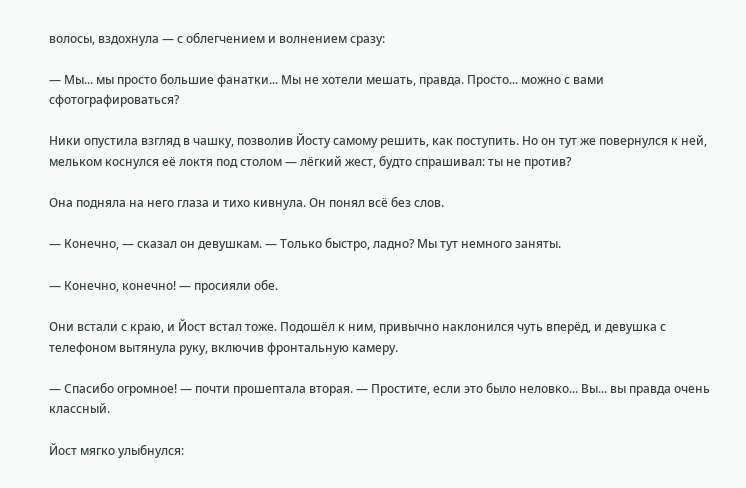волосы, вздохнула — с облегчением и волнением сразу:

— Мы... мы просто большие фанатки... Мы не хотели мешать, правда. Просто... можно с вами сфотографироваться?

Ники опустила взгляд в чашку, позволив Йосту самому решить, как поступить. Но он тут же повернулся к ней, мельком коснулся её локтя под столом — лёгкий жест, будто спрашивал: ты не против?

Она подняла на него глаза и тихо кивнула. Он понял всё без слов.

— Конечно, — сказал он девушкам. — Только быстро, ладно? Мы тут немного заняты.

— Конечно, конечно! — просияли обе.

Они встали с краю, и Йост встал тоже. Подошёл к ним, привычно наклонился чуть вперёд, и девушка с телефоном вытянула руку, включив фронтальную камеру.

— Спасибо огромное! — почти прошептала вторая. — Простите, если это было неловко... Вы... вы правда очень классный.

Йост мягко улыбнулся: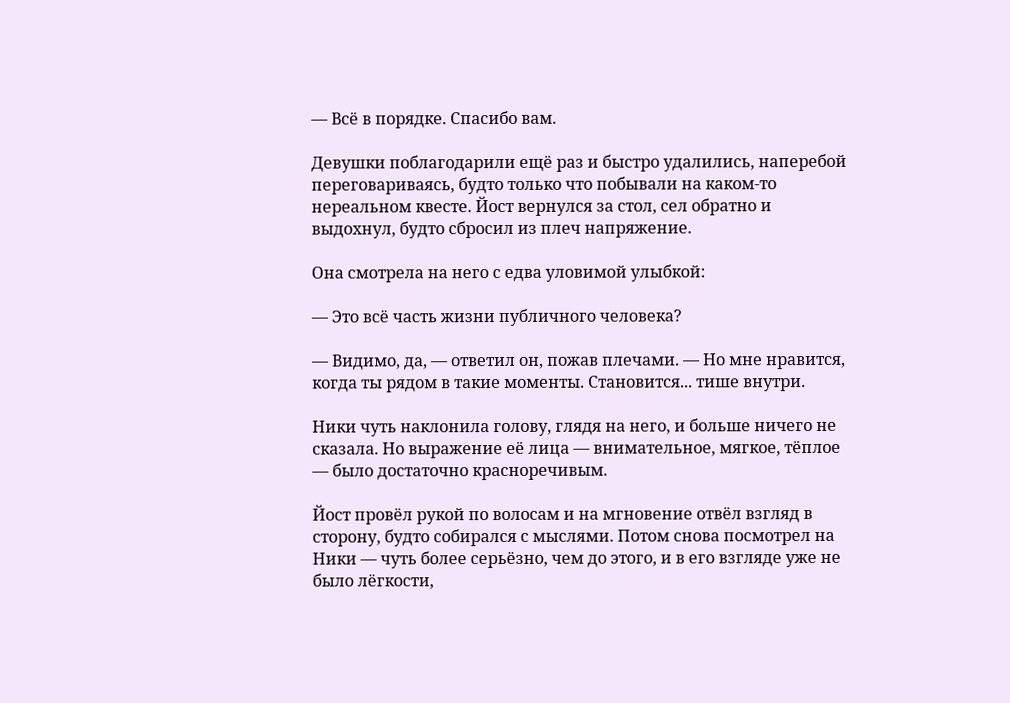— Всё в порядке. Спасибо вам.

Девушки поблагодарили ещё раз и быстро удалились, наперебой переговариваясь, будто только что побывали на каком-то нереальном квесте. Йост вернулся за стол, сел обратно и выдохнул, будто сбросил из плеч напряжение.

Она смотрела на него с едва уловимой улыбкой:

— Это всё часть жизни публичного человека?

— Видимо, да, — ответил он, пожав плечами. — Но мне нравится, когда ты рядом в такие моменты. Становится... тише внутри.

Ники чуть наклонила голову, глядя на него, и больше ничего не сказала. Но выражение её лица — внимательное, мягкое, тёплое — было достаточно красноречивым.

Йост провёл рукой по волосам и на мгновение отвёл взгляд в сторону, будто собирался с мыслями. Потом снова посмотрел на Ники — чуть более серьёзно, чем до этого, и в его взгляде уже не было лёгкости,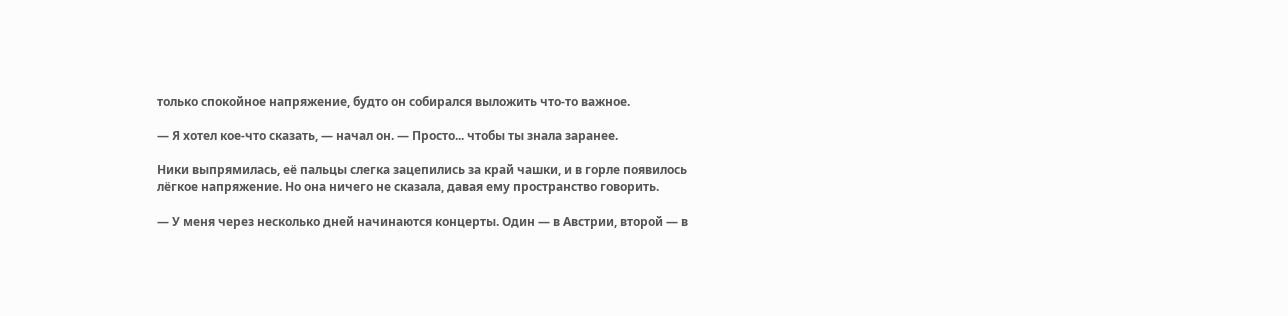только спокойное напряжение, будто он собирался выложить что-то важное.

— Я хотел кое-что сказать, — начал он. — Просто... чтобы ты знала заранее.

Ники выпрямилась, её пальцы слегка зацепились за край чашки, и в горле появилось лёгкое напряжение. Но она ничего не сказала, давая ему пространство говорить.

— У меня через несколько дней начинаются концерты. Один — в Австрии, второй — в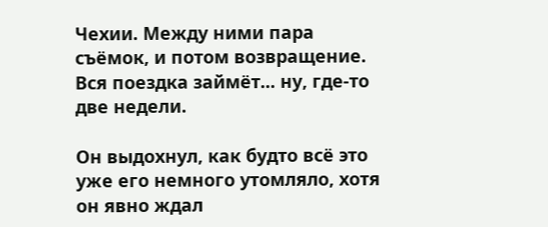Чехии. Между ними пара съёмок, и потом возвращение. Вся поездка займёт... ну, где-то две недели.

Он выдохнул, как будто всё это уже его немного утомляло, хотя он явно ждал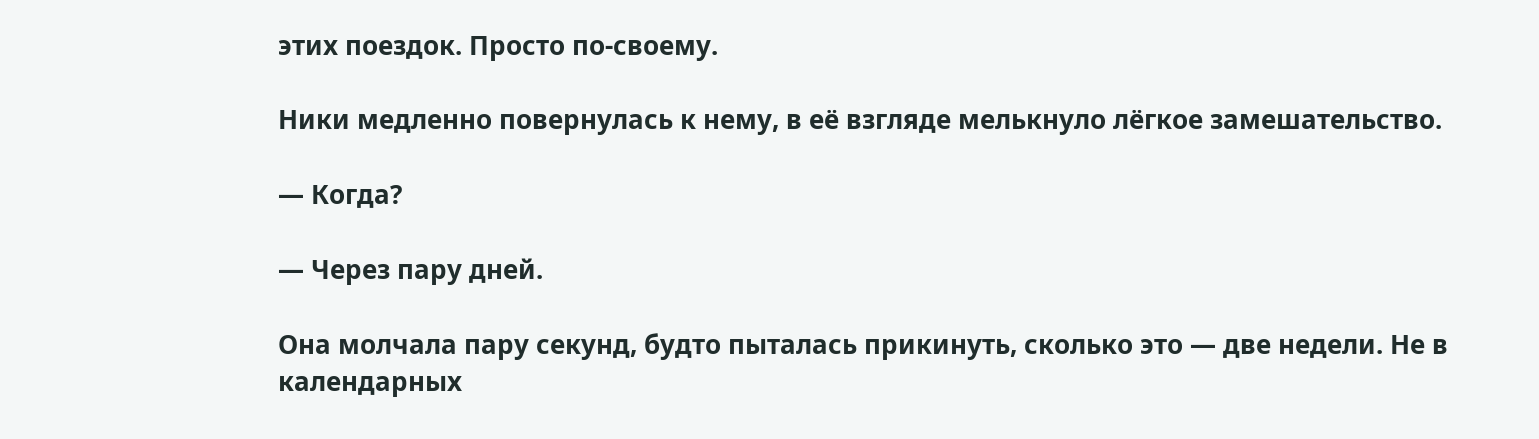этих поездок. Просто по-своему.

Ники медленно повернулась к нему, в её взгляде мелькнуло лёгкое замешательство.

— Когда?

— Через пару дней.

Она молчала пару секунд, будто пыталась прикинуть, сколько это — две недели. Не в календарных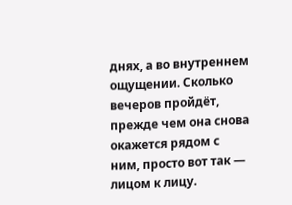днях, а во внутреннем ощущении. Сколько вечеров пройдёт, прежде чем она снова окажется рядом с ним, просто вот так — лицом к лицу.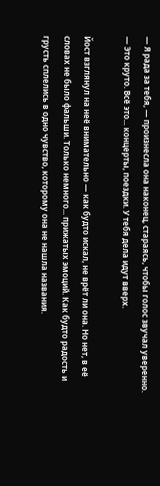— Я рада за тебя, — произнесла она наконец, стараясь, чтобы голос звучал уверенно. — Это круто. Всё это... концерты, поездки. У тебя дела идут вверх.

Йост взглянул на неё внимательно — как будто искал, не врёт ли она. Но нет, в её словах не было фальши. Только немного... прижатых эмоций. Как будто радость и грусть сплелись в одно чувство, которому она не нашла названия.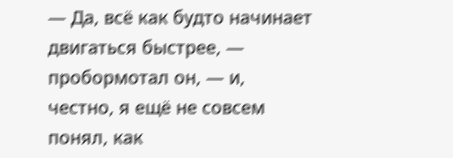— Да, всё как будто начинает двигаться быстрее, — пробормотал он, — и, честно, я ещё не совсем понял, как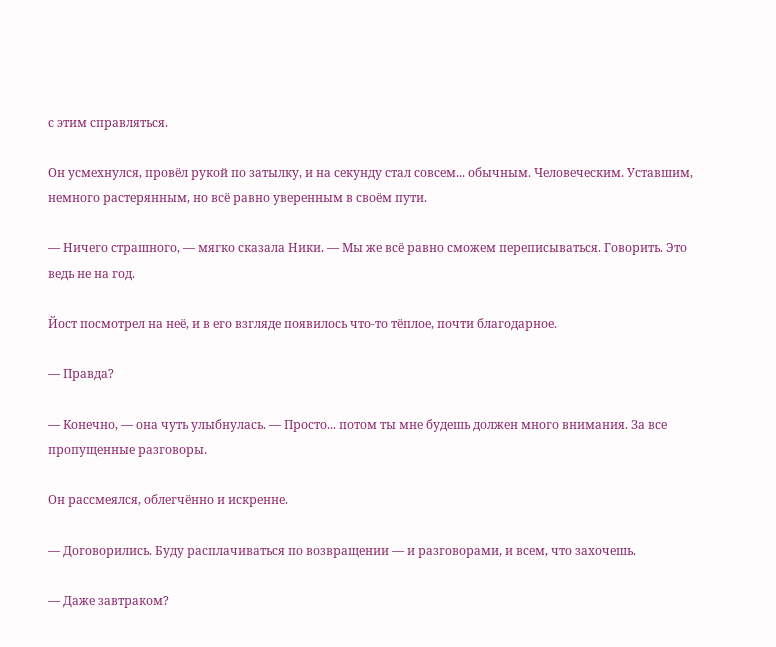с этим справляться.

Он усмехнулся, провёл рукой по затылку, и на секунду стал совсем... обычным. Человеческим. Уставшим, немного растерянным, но всё равно уверенным в своём пути.

— Ничего страшного, — мягко сказала Ники. — Мы же всё равно сможем переписываться. Говорить. Это ведь не на год.

Йост посмотрел на неё, и в его взгляде появилось что-то тёплое, почти благодарное.

— Правда?

— Конечно, — она чуть улыбнулась. — Просто... потом ты мне будешь должен много внимания. За все пропущенные разговоры.

Он рассмеялся, облегчённо и искренне.

— Договорились. Буду расплачиваться по возвращении — и разговорами, и всем, что захочешь.

— Даже завтраком?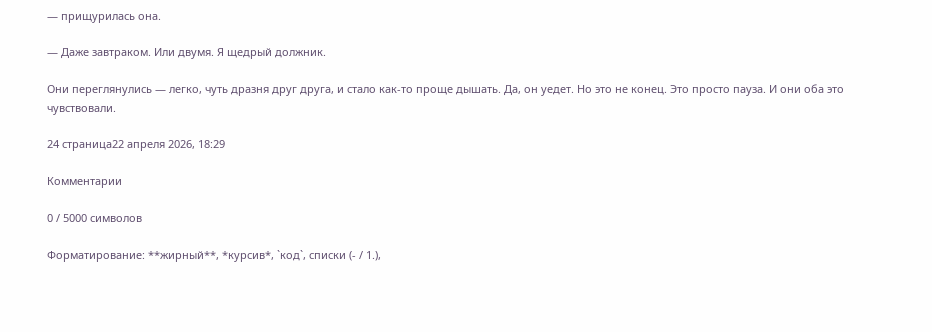— прищурилась она.

— Даже завтраком. Или двумя. Я щедрый должник.

Они переглянулись — легко, чуть дразня друг друга, и стало как-то проще дышать. Да, он уедет. Но это не конец. Это просто пауза. И они оба это чувствовали.

24 страница22 апреля 2026, 18:29

Комментарии

0 / 5000 символов

Форматирование: **жирный**, *курсив*, `код`, списки (- / 1.),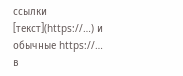ссылки [текст](https://…) и обычные https://… в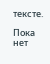тексте.

Пока нет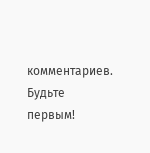комментариев. Будьте первым!